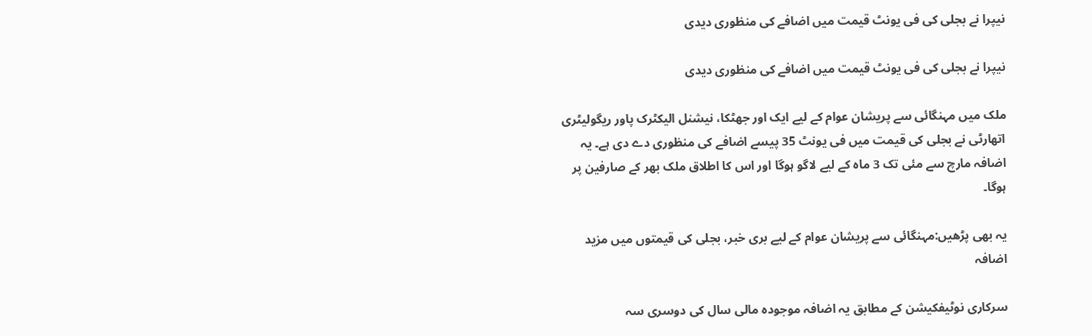نیپرا نے بجلی کی فی یونٹ قیمت میں اضافے کی منظوری دیدی

نیپرا نے بجلی کی فی یونٹ قیمت میں اضافے کی منظوری دیدی

ملک میں مہنگائی سے پریشان عوام کے لیے ایک اور جھٹکا، نیشنل الیکٹرک پاور ریگولیٹری اتھارٹی نے بجلی کی قیمت میں فی یونٹ 35 پیسے اضافے کی منظوری دے دی ہے۔ یہ اضافہ مارچ سے مئی تک 3 ماہ کے لیے لاگو ہوگا اور اس کا اطلاق ملک بھر کے صارفین پر ہوگا۔

یہ بھی پڑھیں:مہنگائی سے پریشان عوام کے لیے بری خبر، بجلی کی قیمتوں میں مزید اضافہ

سرکاری نوٹیفکیشن کے مطابق یہ اضافہ موجودہ مالی سال کی دوسری سہ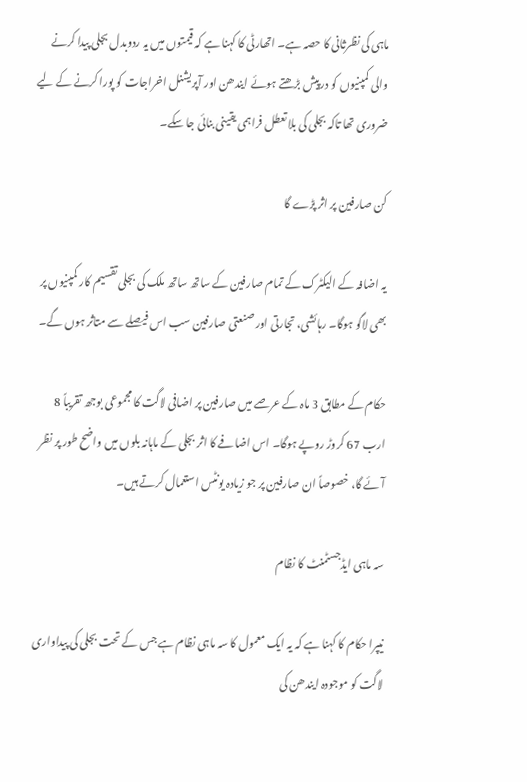ماہی کی نظرثانی کا حصہ ہے۔ اتھارٹی کا کہنا ہے کہ قیمتوں میں یہ ردوبدل بجلی پیدا کرنے والی کمپنیوں کو درپیش بڑھتے ہوئے ایندھن اور آپریشنل اخراجات کو پورا کرنے کے لیے ضروری تھا تاکہ بجلی کی بلا تعطل فراہمی یقینی بنائی جا سکے۔

کن صارفین پر اثر پڑے گا

یہ اضافہ کے الیکٹرک کے تمام صارفین کے ساتھ ساتھ ملک کی بجلی تقسیم کار کمپنیوں پر بھی لاگو ہوگا۔ رہائشی، تجارتی اور صنعتی صارفین سب اس فیصلے سے متاثر ہوں گے۔

حکام کے مطابق 3 ماہ کے عرصے میں صارفین پر اضافی لاگت کا مجموعی بوجھ تقریباً 8 ارب 67 کروڑ روپے ہوگا۔ اس اضافے کا اثر بجلی کے ماہانہ بلوں میں واضح طور پر نظر آئے گا، خصوصاً ان صارفین پر جو زیادہ یونٹس استعمال کرتے ہیں۔

سہ ماہی ایڈجسٹمنٹ کا نظام

نیپرا حکام کا کہنا ہے کہ یہ ایک معمول کا سہ ماہی نظام ہے جس کے تحت بجلی کی پیداواری لاگت کو موجودہ ایندھن کی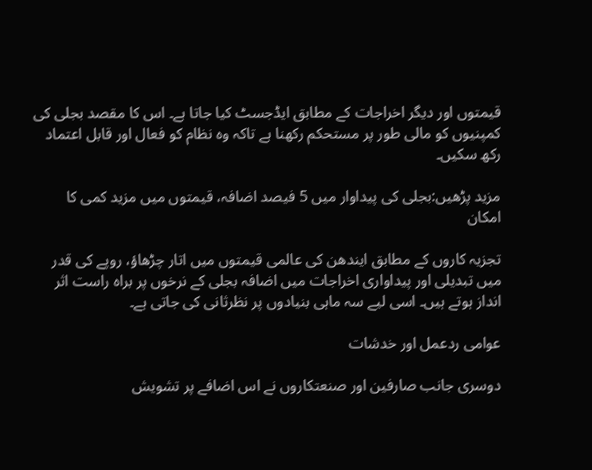قیمتوں اور دیگر اخراجات کے مطابق ایڈجسٹ کیا جاتا ہے۔ اس کا مقصد بجلی کی کمپنیوں کو مالی طور پر مستحکم رکھنا ہے تاکہ وہ نظام کو فعال اور قابل اعتماد رکھ سکیں۔

مزید پڑھیں:بجلی کی پیداوار میں 5 فیصد اضافہ، قیمتوں میں مزید کمی کا امکان

تجزیہ کاروں کے مطابق ایندھن کی عالمی قیمتوں میں اتار چڑھاؤ، روپے کی قدر میں تبدیلی اور پیداواری اخراجات میں اضافہ بجلی کے نرخوں پر براہ راست اثر انداز ہوتے ہیں۔ اسی لیے سہ ماہی بنیادوں پر نظرثانی کی جاتی ہے۔

عوامی ردعمل اور خدشات

دوسری جانب صارفین اور صنعتکاروں نے اس اضافے پر تشویش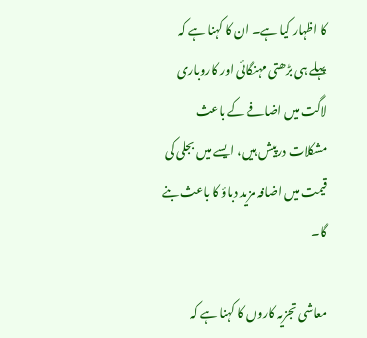کا اظہار کیا ہے۔ ان کا کہنا ہے کہ پہلے ہی بڑھتی مہنگائی اور کاروباری لاگت میں اضافے کے باعث مشکلات درپیش ہیں، ایسے میں بجلی کی قیمت میں اضافہ مزید دباؤ کا باعث بنے گا۔

معاشی تجزیہ کاروں کا کہنا ہے کہ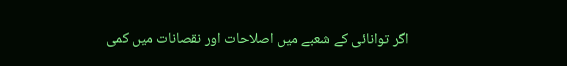اگر توانائی کے شعبے میں اصلاحات اور نقصانات میں کمی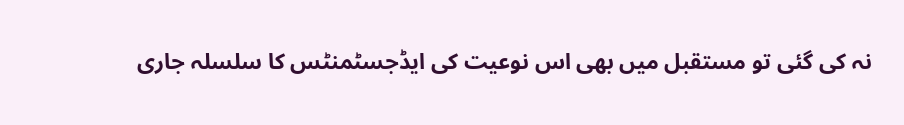نہ کی گئی تو مستقبل میں بھی اس نوعیت کی ایڈجسٹمنٹس کا سلسلہ جاری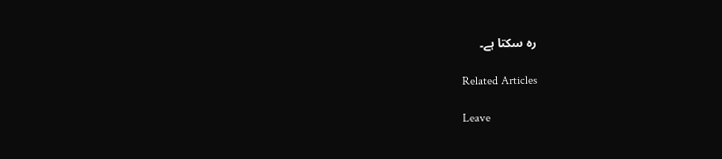رہ سکتا ہے۔

Related Articles

Leave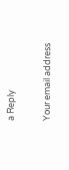a Reply

Your email address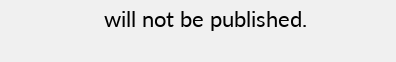will not be published.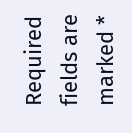Required fields are marked *